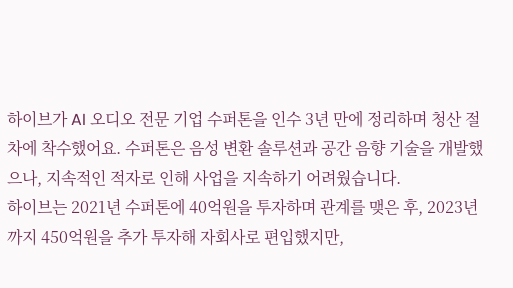하이브가 AI 오디오 전문 기업 수퍼톤을 인수 3년 만에 정리하며 청산 절차에 착수했어요. 수퍼톤은 음성 변환 솔루션과 공간 음향 기술을 개발했으나, 지속적인 적자로 인해 사업을 지속하기 어려웠습니다.
하이브는 2021년 수퍼톤에 40억원을 투자하며 관계를 맺은 후, 2023년까지 450억원을 추가 투자해 자회사로 편입했지만,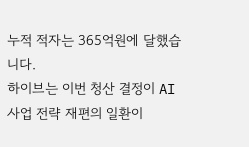누적 적자는 365억원에 달했습니다.
하이브는 이번 청산 결정이 AI 사업 전략 재편의 일환이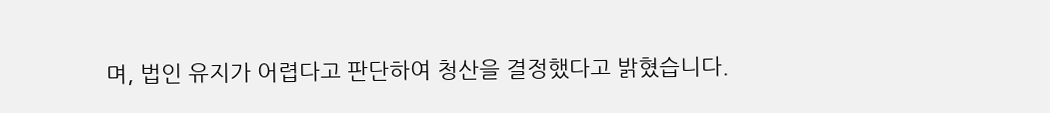며, 법인 유지가 어렵다고 판단하여 청산을 결정했다고 밝혔습니다.